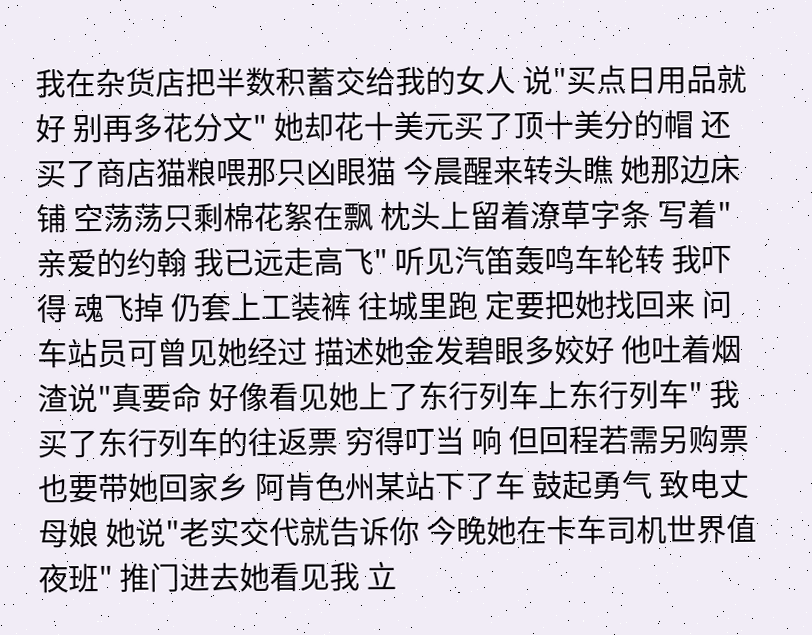我在杂货店把半数积蓄交给我的女人 说"买点日用品就好 别再多花分文" 她却花十美元买了顶十美分的帽 还买了商店猫粮喂那只凶眼猫 今晨醒来转头瞧 她那边床铺 空荡荡只剩棉花絮在飘 枕头上留着潦草字条 写着"亲爱的约翰 我已远走高飞" 听见汽笛轰鸣车轮转 我吓得 魂飞掉 仍套上工装裤 往城里跑 定要把她找回来 问车站员可曾见她经过 描述她金发碧眼多姣好 他吐着烟渣说"真要命 好像看见她上了东行列车上东行列车" 我买了东行列车的往返票 穷得叮当 响 但回程若需另购票 也要带她回家乡 阿肯色州某站下了车 鼓起勇气 致电丈母娘 她说"老实交代就告诉你 今晚她在卡车司机世界值夜班" 推门进去她看见我 立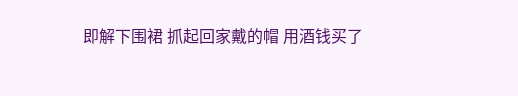即解下围裙 抓起回家戴的帽 用酒钱买了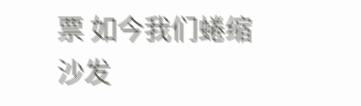票 如今我们蜷缩沙发